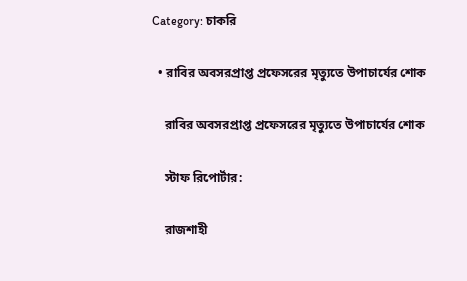Category: চাকরি

  • রাবির অবসরপ্রাপ্ত প্রফেসরের মৃত্যুতে উপাচার্যের শোক

    রাবির অবসরপ্রাপ্ত প্রফেসরের মৃত্যুতে উপাচার্যের শোক

    স্টাফ রিপোর্টার:

    রাজশাহী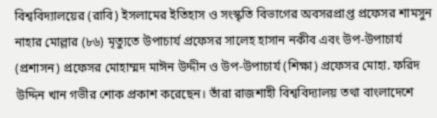বিশ্ববিদ্যালয়ের (রাবি) ইসলামের ইতিহাস ও সংস্কৃতি বিভাগের অবসরপ্রাপ্ত প্রফেসর শামসুন নাহার মোল্লার (৮৬) মৃত্যুতে উপাচার্য প্রফেসর সালেহ হাসান নকীব এবং উপ-উপাচার্য (প্রশাসন) প্রফেসর মোহাম্মদ মাঈন উদ্দীন ও উপ-উপাচার্য (শিক্ষা) প্রফেসর মোহা. ফরিদ উদ্দিন খান গভীর শোক প্রকাশ করেছেন। তাঁরা রাজশাহী বিশ্ববিদ্যালয় তথা বাংলাদেশে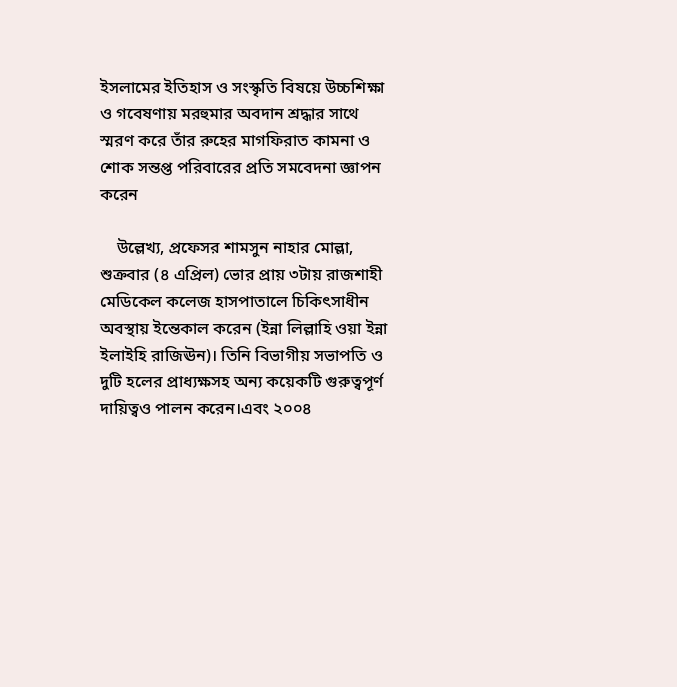ইসলামের ইতিহাস ও সংস্কৃতি বিষয়ে উচ্চশিক্ষা ও গবেষণায় মরহুমার অবদান শ্রদ্ধার সাথে স্মরণ করে তাঁর রুহের মাগফিরাত কামনা ও শোক সন্তপ্ত পরিবারের প্রতি সমবেদনা জ্ঞাপন করেন

    উল্লেখ্য, প্রফেসর শামসুন নাহার মোল্লা, শুক্রবার (৪ এপ্রিল) ভোর প্রায় ৩টায় রাজশাহী মেডিকেল কলেজ হাসপাতালে চিকিৎসাধীন অবস্থায় ইন্তেকাল করেন (ইন্না লিল্লাহি ওয়া ইন্না ইলাইহি রাজিঊন)। তিনি বিভাগীয় সভাপতি ও দুটি হলের প্রাধ্যক্ষসহ অন্য কয়েকটি গুরুত্বপূর্ণ দায়িত্বও পালন করেন।এবং ২০০৪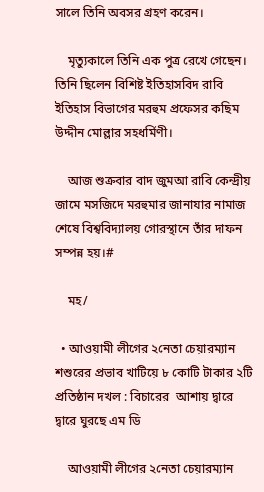সালে তিনি অবসর গ্রহণ করেন।

    মৃত্যুকালে তিনি এক পুত্র রেখে গেছেন। তিনি ছিলেন বিশিষ্ট ইতিহাসবিদ রাবি ইতিহাস বিভাগের মরহুম প্রফেসর কছিম উদ্দীন মোল্লার সহধর্মিণী।

    আজ শুক্রবার বাদ জুমআ রাবি কেন্দ্রীয় জামে মসজিদে মরহুমার জানাযার নামাজ শেষে বিশ্ববিদ্যালয় গোরস্থানে তাঁর দাফন সম্পন্ন হয়।#

    মহ/

  • আওয়ামী লীগের ২নেতা চেয়ারম্যান শশুরের প্রভাব খাটিয়ে ৮ কোটি টাকার ২টি প্রতিষ্ঠান দখল : বিচারের  আশায় দ্বারে দ্বারে ঘুরছে এম ডি

    আওয়ামী লীগের ২নেতা চেয়ারম্যান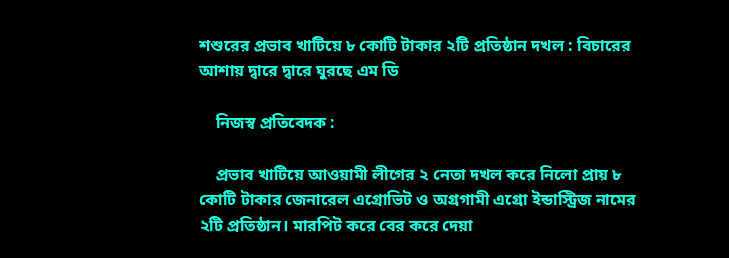শশুরের প্রভাব খাটিয়ে ৮ কোটি টাকার ২টি প্রতিষ্ঠান দখল : বিচারের  আশায় দ্বারে দ্বারে ঘুরছে এম ডি

    নিজস্ব প্রতিবেদক :

    প্রভাব খাটিয়ে আওয়ামী লীগের ২ নেতা দখল করে নিলো প্রায় ৮ কোটি টাকার জেনারেল এগ্রোভিট ও অগ্রগামী এগ্রো ইন্ডাস্ট্রিজ নামের ২টি প্রতিষ্ঠান। মারপিট করে বের করে দেয়া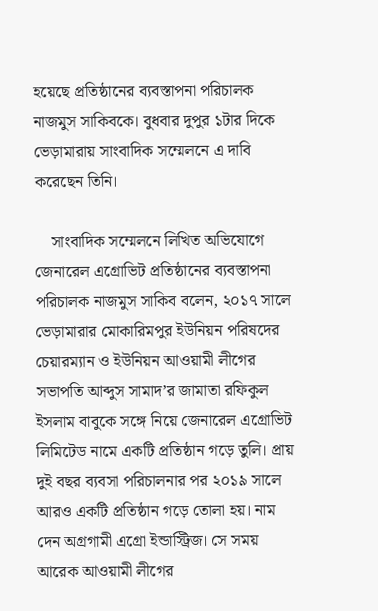হয়েছে প্রতিষ্ঠানের ব্যবস্তাপনা পরিচালক নাজমুস সাকিবকে। বুধবার দুপুর ১টার দিকে ভেড়ামারায় সাংবাদিক সম্মেলনে এ দাবি করেছেন তিনি।

    সাংবাদিক সম্মেলনে লিখিত অভিযোগে জেনারেল এগ্রোভিট প্রতিষ্ঠানের ব্যবস্তাপনা পরিচালক নাজমুস সাকিব বলেন, ২০১৭ সালে ভেড়ামারার মোকারিমপুর ইউনিয়ন পরিষদের চেয়ারম্যান ও ইউনিয়ন আওয়ামী লীগের সভাপতি আব্দুস সামাদ’র জামাতা রফিকুল ইসলাম বাবুকে সঙ্গে নিয়ে জেনারেল এগ্রোভিট লিমিটেড নামে একটি প্রতিষ্ঠান গড়ে তুলি। প্রায় দুই বছর ব্যবসা পরিচালনার পর ২০১৯ সালে আরও একটি প্রতিষ্ঠান গড়ে তোলা হয়। নাম দেন অগ্রগামী এগ্রো ইন্ডাস্ট্রিজ। সে সময় আরেক আওয়ামী লীগের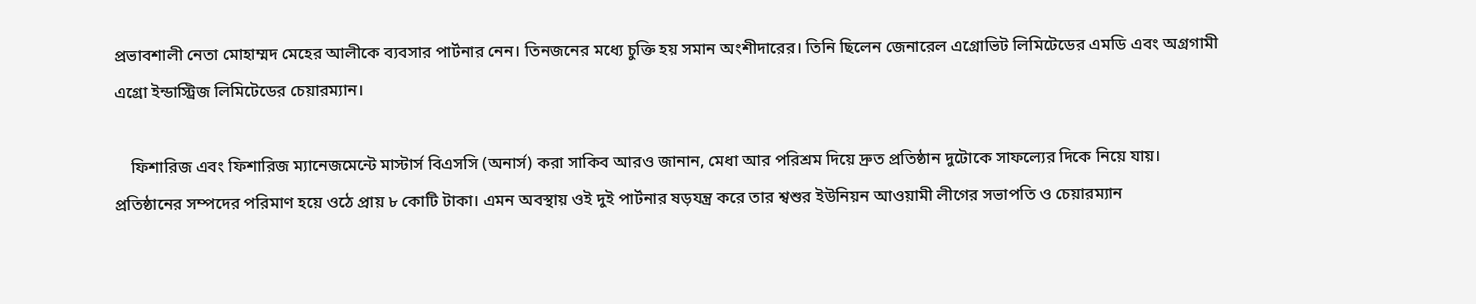প্রভাবশালী নেতা মোহাম্মদ মেহের আলীকে ব্যবসার পার্টনার নেন। তিনজনের মধ্যে চুক্তি হয় সমান অংশীদারের। তিনি ছিলেন জেনারেল এগ্রোভিট লিমিটেডের এমডি এবং অগ্রগামী এগ্রো ইন্ডাস্ট্রিজ লিমিটেডের চেয়ারম্যান।

    ফিশারিজ এবং ফিশারিজ ম্যানেজমেন্টে মাস্টার্স বিএসসি (অনার্স) করা সাকিব আরও জানান, মেধা আর পরিশ্রম দিয়ে দ্রুত প্রতিষ্ঠান দুটোকে সাফল্যের দিকে নিয়ে যায়। প্রতিষ্ঠানের সম্পদের পরিমাণ হয়ে ওঠে প্রায় ৮ কোটি টাকা। এমন অবস্থায় ওই দুই পার্টনার ষড়যন্ত্র করে তার শ্বশুর ইউনিয়ন আওয়ামী লীগের সভাপতি ও চেয়ারম্যান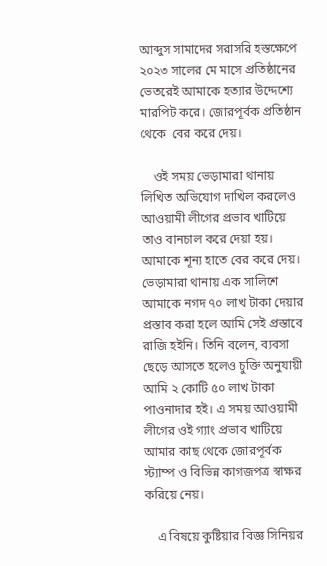আব্দুস সামাদের সরাসরি হস্তক্ষেপে ২০২৩ সালের মে মাসে প্রতিষ্ঠানের ভেতরেই আমাকে হত্যার উদ্দেশ্যে মারপিট করে। জোরপূর্বক প্রতিষ্ঠান থেকে  বের করে দেয়।

    ওই সময় ভেড়ামারা থানায় লিখিত অভিযোগ দাখিল করলেও আওয়ামী লীগের প্রভাব খাটিয়ে তাও বানচাল করে দেয়া হয়। আমাকে শূন্য হাতে বের করে দেয়। ভেড়ামারা থানায় এক সালিশে আমাকে নগদ ৭০ লাখ টাকা দেয়ার প্রস্তাব করা হলে আমি সেই প্রস্তাবে রাজি হইনি। তিনি বলেন, ব্যবসা ছেড়ে আসতে হলেও চুক্তি অনুযায়ী আমি ২ কোটি ৫০ লাখ টাকা পাওনাদার হই। এ সময় আওয়ামী লীগের ওই গ্যাং প্রভাব খাটিয়ে আমার কাছ থেকে জোরপূর্বক স্ট্যাম্প ও বিভিন্ন কাগজপত্র স্বাক্ষর করিয়ে নেয়।

    এ বিষয়ে কুষ্টিয়ার বিজ্ঞ সিনিয়র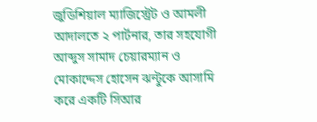জুডিশিয়াল ম্যাজিস্ট্রেট ও আমলী আদালতে ২ পার্টনার, তার সহযোগী আব্দুস সামাদ চেয়ারম্যান ও মোকাদ্দেস হোসেন ঝন্টুকে আসামি করে একটি সিআর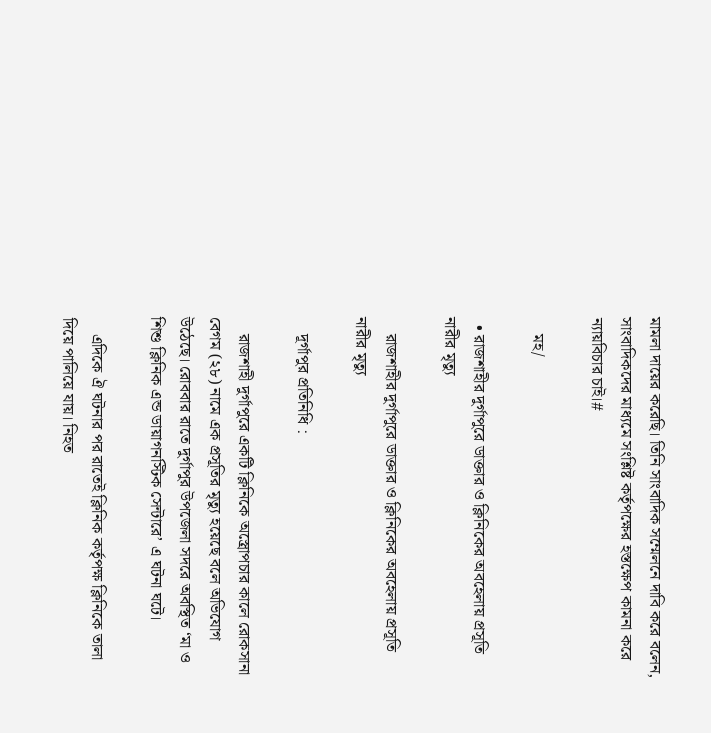মামলা দায়ের করেছি। তিনি সাংবাদিক সম্মেলনে দাবি করে বলেন, সাংবাদিকদের মাধ্যমে সংশ্লিষ্ট কর্তৃপক্ষের হস্তক্ষেপ কামনা করে ন্যায়বিচার চাই।#

    মহ/

  • রাজশাহীর দুর্গাপুরে ডাক্তার ও ক্লিনিকের অবহেলায় প্রসূতি নারীর মৃত্যু

    রাজশাহীর দুর্গাপুরে ডাক্তার ও ক্লিনিকের অবহেলায় প্রসূতি নারীর মৃত্যু

    দূর্গাপুর প্রতিনিধি :

    রাজশাহী দুর্গাপুরে একটি ক্লিনিকে অস্ত্রোপচার কালে রোকসানা বেগম (২৮) নামে এক প্রসূতির মৃত্যু হয়েছে বলে অভিযোগ উঠেছে। রোববার রাতে দুর্গাপুর উপজেলা সদরে অবস্থিত ‘মা ও শিশু ক্লিনিক এন্ড ডায়াগনস্টিক সেন্টারে’ এ ঘটনা ঘটে।

    এদিকে ঐ ঘটনার পর রাতেই ক্লিনিক কর্তৃপক্ষ ক্লিনিকে তালা দিয়ে পালিয়ে যায়। নিহত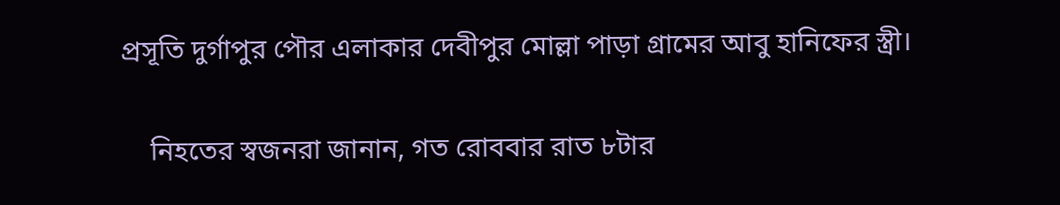প্রসূতি দুর্গাপুর পৌর এলাকার দেবীপুর মোল্লা পাড়া গ্রামের আবু হানিফের স্ত্রী।

    নিহতের স্বজনরা জানান, গত রোববার রাত ৮টার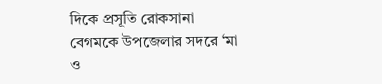দিকে প্রসূতি রোকসানা বেগমকে উপজেলার সদরে ‘মা ও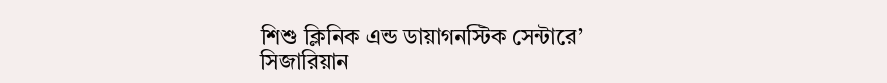শিশু ক্লিনিক এন্ড ডায়াগনস্টিক সেন্টারে’ সিজারিয়ান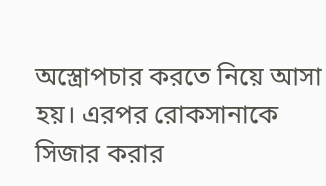অস্ত্রোপচার করতে নিয়ে আসা হয়। এরপর রোকসানাকে সিজার করার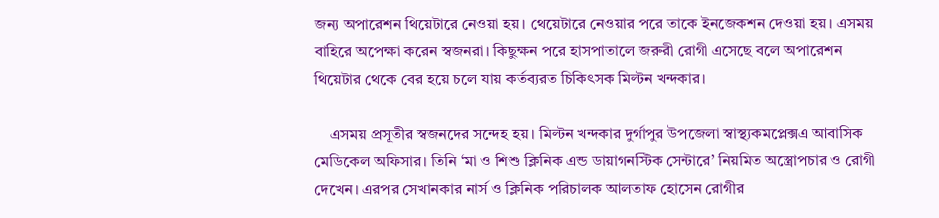জন্য অপারেশন থিয়েটারে নেওয়া হয়। থেয়েটারে নেওয়ার পরে তাকে ইনজেকশন দেওয়া হয়। এসময় বাহিরে অপেক্ষা করেন স্বজনরা। কিছুক্ষন পরে হাসপাতালে জরুরী রোগী এসেছে বলে অপারেশন থিয়েটার থেকে বের হয়ে চলে যায় কর্তব্যরত চিকিৎসক মিল্টন খন্দকার।

    এসময় প্রসূতীর স্বজনদের সন্দেহ হয়। মিল্টন খন্দকার দুর্গাপুর উপজেলা স্বাস্থ্যকমপ্লেক্সএ আবাসিক মেডিকেল অফিসার। তিনি ‘মা ও শিশু ক্লিনিক এন্ড ডায়াগনস্টিক সেন্টারে’ নিয়মিত অস্ত্রোপচার ও রোগী দেখেন। এরপর সেখানকার নার্স ও ক্লিনিক পরিচালক আলতাফ হোসেন রোগীর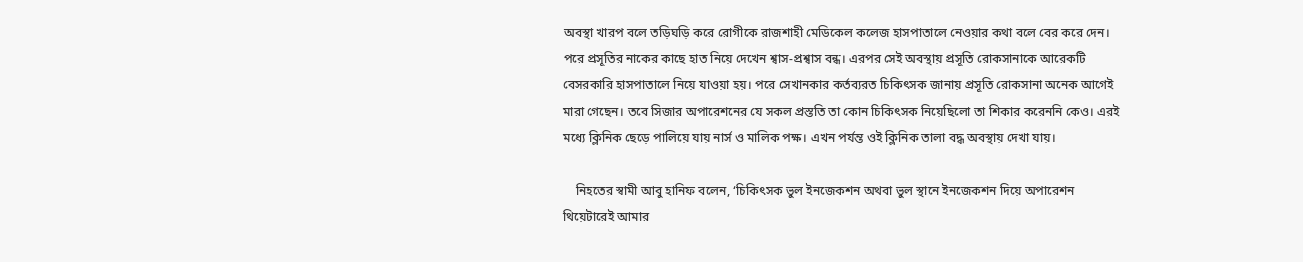অবস্থা খারপ বলে তড়িঘড়ি করে রোগীকে রাজশাহী মেডিকেল কলেজ হাসপাতালে নেওয়ার কথা বলে বের করে দেন। পরে প্রসূতির নাকের কাছে হাত নিয়ে দেখেন শ্বাস-প্রশ্বাস বন্ধ। এরপর সেই অবস্থায় প্রসূতি রোকসানাকে আরেকটি বেসরকারি হাসপাতালে নিয়ে যাওয়া হয়। পরে সেখানকার কর্তব্যরত চিকিৎসক জানায় প্রসূতি রোকসানা অনেক আগেই মারা গেছেন। তবে সিজার অপারেশনের যে সকল প্রস্ততি তা কোন চিকিৎসক নিয়েছিলো তা শিকার করেননি কেও। এরই মধ্যে ক্লিনিক ছেড়ে পালিয়ে যায় নার্স ও মালিক পক্ষ। এখন পর্যন্ত ওই ক্লিনিক তালা বদ্ধ অবস্থায় দেখা যায়।

    নিহতের স্বামী আবু হানিফ বলেন, ‘চিকিৎসক ভুল ইনজেকশন অথবা ভুল স্থানে ইনজেকশন দিয়ে অপারেশন থিয়েটারেই আমার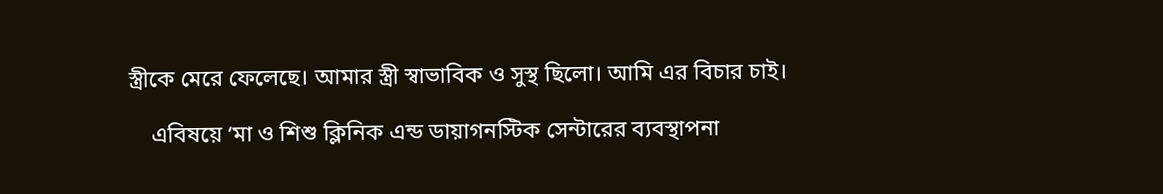স্ত্রীকে মেরে ফেলেছে। আমার স্ত্রী স্বাভাবিক ও সুস্থ ছিলো। আমি এর বিচার চাই।

    এবিষয়ে ‘মা ও শিশু ক্লিনিক এন্ড ডায়াগনস্টিক সেন্টারের ব্যবস্থাপনা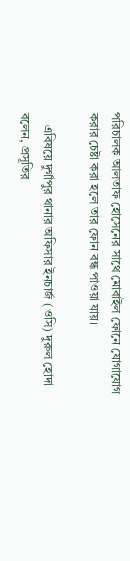পরিচালক আলতাফ হোসেনের সাথে মোবাইল ফোনে যোগাযোগ করার চেষ্টা করা হলে তার ফোন বন্ধ পাওয়া যায়।

    এবিষয়ে দুর্গাপুর থানার অফিসার ইনচার্জ (ওসি) দুরুল হোদা বলেন, প্রসূতির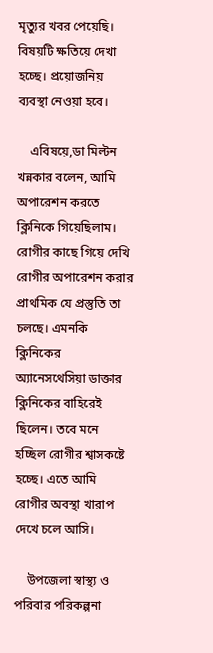মৃত্যুর খবর পেয়েছি। বিষয়টি ক্ষতিয়ে দেখা হচ্ছে। প্রয়োজনিয় ব্যবস্থা নেওয়া হবে।

    এবিষয়ে,ডা মিল্টন খন্নকার বলেন, আমি অপারেশন করতে ক্লিনিকে গিয়েছিলাম। রোগীর কাছে গিয়ে দেখি রোগীর অপারেশন করার প্রাথমিক যে প্রস্তুতি তা চলছে। এমনকি ক্লিনিকের অ্যানেসথেসিয়া ডাক্তার ক্লিনিকের বাহিরেই ছিলেন। তবে মনে হচ্ছিল রোগীর শ্বাসকষ্টে হচ্ছে। এতে আমি রোগীর অবস্থা খারাপ দেখে চলে আসি।

    উপজেলা স্বাস্থ্য ও পরিবার পরিকল্পনা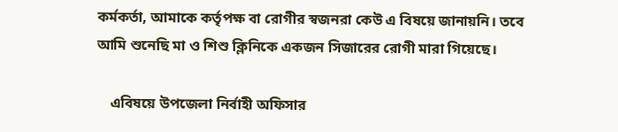কর্মকর্তা, আমাকে কর্তৃপক্ষ বা রোগীর স্বজনরা কেউ এ বিষয়ে জানায়নি। তবে আমি শুনেছি মা ও শিশু ক্লিনিকে একজন সিজারের রোগী মারা গিয়েছে।

    এবিষয়ে উপজেলা নির্বাহী অফিসার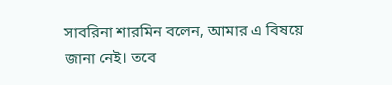সাবরিনা শারমিন বলেন, আমার এ বিষয়ে জানা নেই। তবে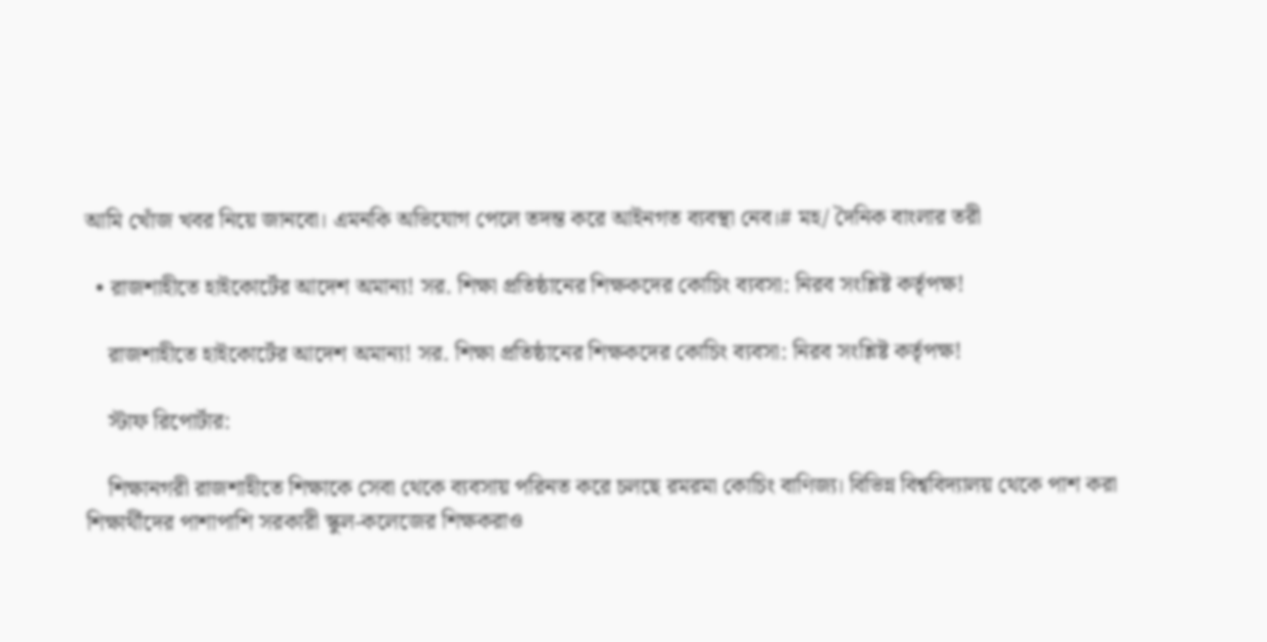আমি খোঁজ খবর নিয়ে জানবো। এমনকি অভিযোগ পেলে তদন্ত করে আইনগত ব্যবস্থা নেব।# মহ/ দৈনিক বাংলার তরী

  • রাজশাহীতে হাইকোর্টের আদেশ অমান্য! সর. শিক্ষা প্রতিষ্ঠানের শিক্ষকদের কোচিং ব্যবসা: নিরব সংশ্লিষ্ট কর্তৃপক্ষ!

    রাজশাহীতে হাইকোর্টের আদেশ অমান্য! সর. শিক্ষা প্রতিষ্ঠানের শিক্ষকদের কোচিং ব্যবসা: নিরব সংশ্লিষ্ট কর্তৃপক্ষ!

    স্টাফ রিপোর্টার:

    শিক্ষানগরী রাজশাহীতে শিক্ষাকে সেবা থেকে ব্যবসায় পরিনত করে চলছে রমরমা কোচিং বাণিজ্য। বিভিন্ন বিশ্ববিদ্যালয় থেকে পাশ করা শিক্ষার্থীদের পাশাপাশি সরকারী স্কুল-কলেজের শিক্ষকরাও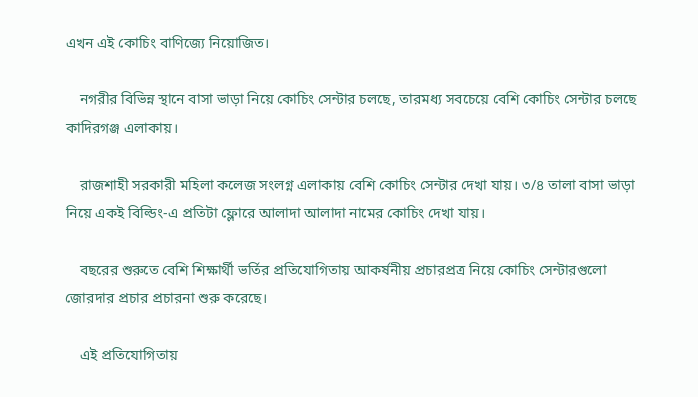এখন এই কোচিং বাণিজ্যে নিয়োজিত।

    নগরীর বিভিন্ন স্থানে বাসা ভাড়া নিয়ে কোচিং সেন্টার চলছে, তারমধ্য সবচেয়ে বেশি কোচিং সেন্টার চলছে কাদিরগঞ্জ এলাকায়।

    রাজশাহী সরকারী মহিলা কলেজ সংলগ্ন এলাকায় বেশি কোচিং সেন্টার দেখা যায়। ৩/৪ তালা বাসা ভাড়া নিয়ে একই বিল্ডিং-এ প্রতিটা ফ্লোরে আলাদা আলাদা নামের কোচিং দেখা যায়।

    বছরের শুরুতে বেশি শিক্ষার্থী ভর্তির প্রতিযোগিতায় আকর্ষনীয় প্রচারপ্রত্র নিয়ে কোচিং সেন্টারগুলো জোরদার প্রচার প্রচারনা শুরু করেছে।

    এই প্রতিযোগিতায়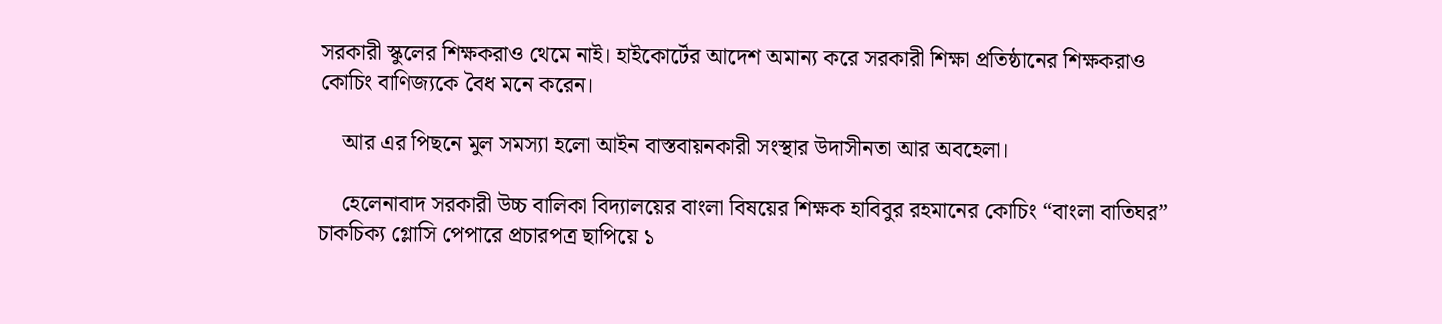সরকারী স্কুলের শিক্ষকরাও থেমে নাই। হাইকোর্টের আদেশ অমান্য করে সরকারী শিক্ষা প্রতিষ্ঠানের শিক্ষকরাও কোচিং বাণিজ্যকে বৈধ মনে করেন।

    আর এর পিছনে মুল সমস্যা হলো আইন বাস্তবায়নকারী সংস্থার উদাসীনতা আর অবহেলা।

    হেলেনাবাদ সরকারী উচ্চ বালিকা বিদ্যালয়ের বাংলা বিষয়ের শিক্ষক হাবিবুর রহমানের কোচিং “বাংলা বাতিঘর” চাকচিক্য গ্লোসি পেপারে প্রচারপত্র ছাপিয়ে ১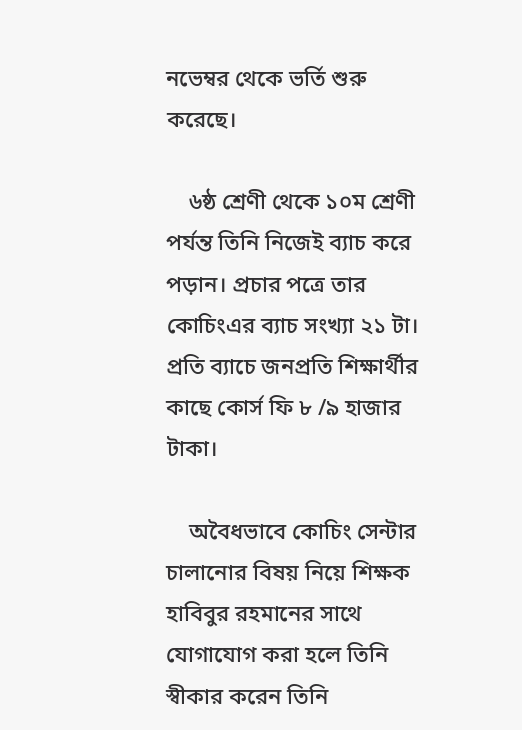নভেম্বর থেকে ভর্তি শুরু করেছে।

    ৬ষ্ঠ শ্রেণী থেকে ১০ম শ্রেণী পর্যন্ত তিনি নিজেই ব্যাচ করে পড়ান। প্রচার পত্রে তার কোচিংএর ব্যাচ সংখ্যা ২১ টা। প্রতি ব্যাচে জনপ্রতি শিক্ষার্থীর কাছে কোর্স ফি ৮ /৯ হাজার টাকা।

    অবৈধভাবে কোচিং সেন্টার চালানোর বিষয় নিয়ে শিক্ষক হাবিবুর রহমানের সাথে যোগাযোগ করা হলে তিনি স্বীকার করেন তিনি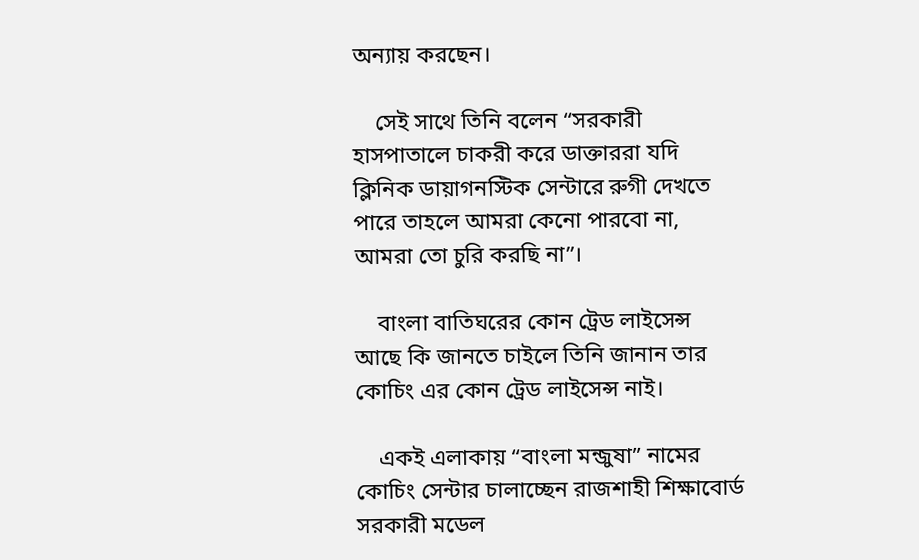অন্যায় করছেন।

    সেই সাথে তিনি বলেন “সরকারী হাসপাতালে চাকরী করে ডাক্তাররা যদি ক্লিনিক ডায়াগনস্টিক সেন্টারে রুগী দেখতে পারে তাহলে আমরা কেনো পারবো না, আমরা তো চুরি করছি না”।

    বাংলা বাতিঘরের কোন ট্রেড লাইসেন্স আছে কি জানতে চাইলে তিনি জানান তার কোচিং এর কোন ট্রেড লাইসেন্স নাই।

    একই এলাকায় “বাংলা মন্জুষা” নামের কোচিং সেন্টার চালাচ্ছেন রাজশাহী শিক্ষাবোর্ড সরকারী মডেল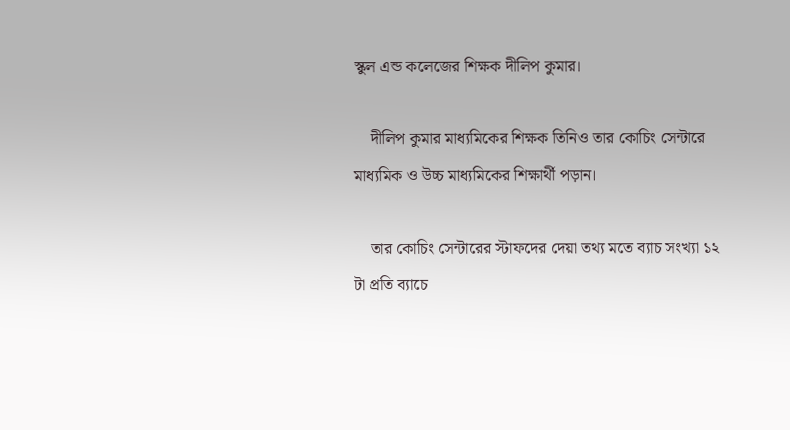স্কুল এন্ড কলেজের শিক্ষক দীলিপ কুমার।

    দীলিপ কুমার মাধ্যমিকের শিক্ষক তিনিও তার কোচিং সেন্টারে মাধ্যমিক ও উচ্চ মাধ্যমিকের শিক্ষার্থী পড়ান।

    তার কোচিং সেন্টারের স্টাফদের দেয়া তথ্য মতে ব্যাচ সংখ্যা ১২ টা প্রতি ব্যাচে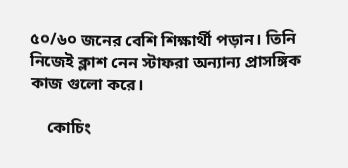৫০/৬০ জনের বেশি শিক্ষার্থী পড়ান। তিনি নিজেই ক্লাশ নেন স্টাফরা অন্যান্য প্রাসঙ্গিক কাজ গুলো করে।

    কোচিং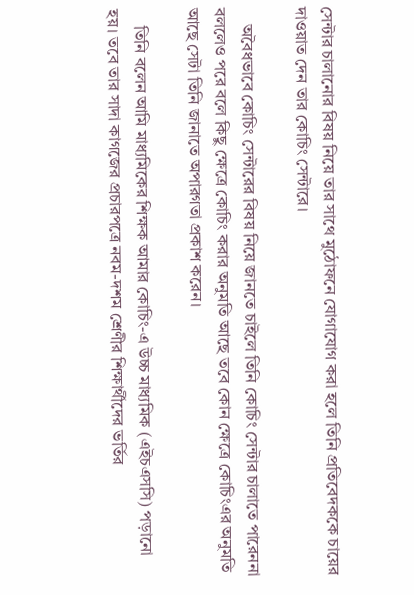সেন্টার চালানোর বিষয় নিয়ে তার সাথে মুঠোফনে যোগাযোগ করা হলে তিনি প্রতিবেদককে চায়ের দাওয়াত দেন তার কোচিং সেন্টারে।

    অবৈধভাবে কোচিং সেন্টারের বিষয় নিয়ে জানতে চাইলে তিনি কোচিং সেন্টার চালাতে পারেননা বললেও পরে বলে কিছু ক্ষেত্রে কোচিং করার অনুমতি আছে তবে কোন ক্ষেত্রে কোচিংএর অনুমতি আছে সেটা তিনি জানাতে অপারগতা প্রকাশ করেন।

    তিনি বলেন আমি মাধ্যমিকের শিক্ষক আমার কোচিং-এ উচ্চ মাধ্যমিক (এইচএসসি) পড়ানো হয়। তবে তার সাদা কাগজের প্রচারপত্রে নবম-দশম শ্রেণীর শিক্ষার্থীদের ভর্তির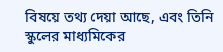বিষয়ে তথ্য দেয়া আছে, এবং তিনি স্কুলের মাধ্যমিকের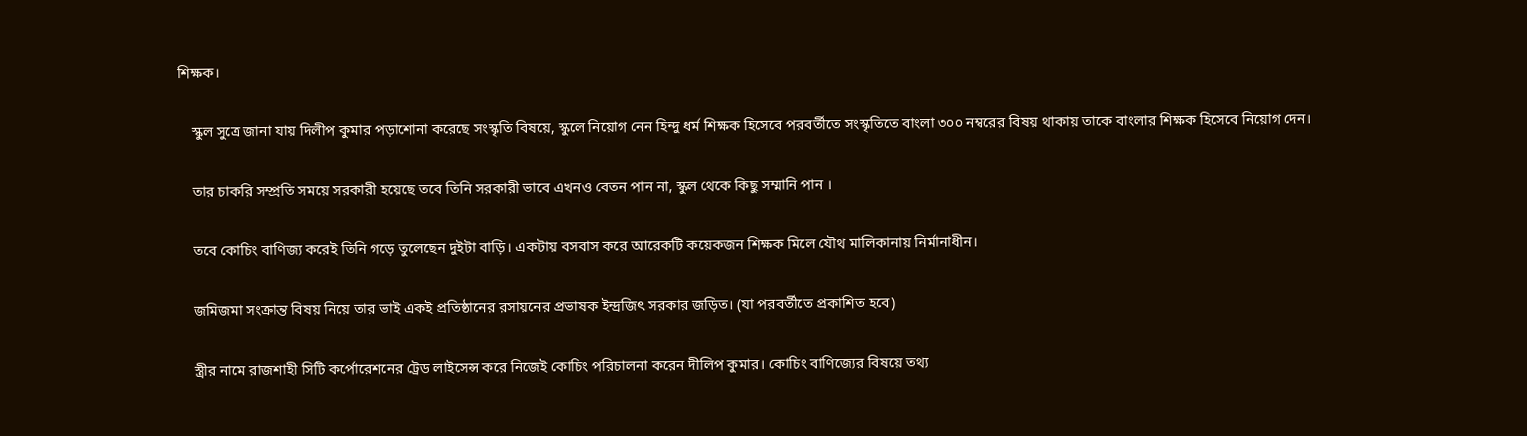শিক্ষক।

    স্কুল সুত্রে জানা যায় দিলীপ কুমার পড়াশোনা করেছে সংস্কৃতি বিষয়ে, স্কুলে নিয়োগ নেন হিন্দু ধর্ম শিক্ষক হিসেবে পরবর্তীতে সংস্কৃতিতে বাংলা ৩০০ নম্বরের বিষয় থাকায় তাকে বাংলার শিক্ষক হিসেবে নিয়োগ দেন।

    তার চাকরি সম্প্রতি সময়ে সরকারী হয়েছে তবে তিনি সরকারী ভাবে এখনও বেতন পান না, স্কুল থেকে কিছু সম্মানি পান ।

    তবে কোচিং বাণিজ্য করেই তিনি গড়ে তুলেছেন দুইটা বাড়ি। একটায় বসবাস করে আরেকটি কয়েকজন শিক্ষক মিলে যৌথ মালিকানায় নির্মানাধীন।

    জমিজমা সংক্রান্ত বিষয় নিয়ে তার ভাই একই প্রতিষ্ঠানের রসায়নের প্রভাষক ইন্দ্রজিৎ সরকার জড়িত। (যা পরবর্তীতে প্রকাশিত হবে)

    স্ত্রীর নামে রাজশাহী সিটি কর্পোরেশনের ট্রেড লাইসেন্স করে নিজেই কোচিং পরিচালনা করেন দীলিপ কুমার। কোচিং বাণিজ্যের বিষয়ে তথ্য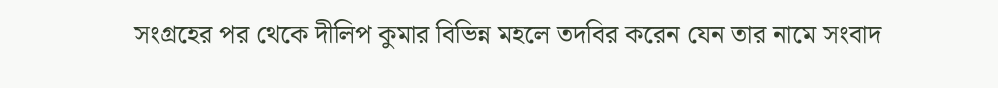সংগ্রহের পর থেকে দীলিপ কুমার বিভিন্ন মহলে তদবির করেন যেন তার নামে সংবাদ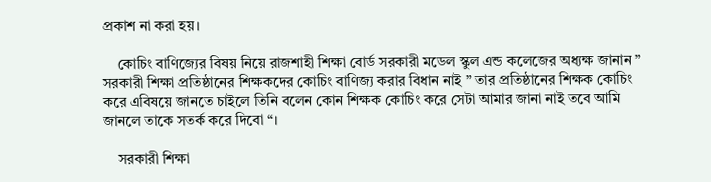প্রকাশ না করা হয়।

    কোচিং বাণিজ্যের বিষয় নিয়ে রাজশাহী শিক্ষা বোর্ড সরকারী মডেল স্কুল এন্ড কলেজের অধ্যক্ষ জানান ” সরকারী শিক্ষা প্রতিষ্ঠানের শিক্ষকদের কোচিং বাণিজ্য করার বিধান নাই ” তার প্রতিষ্ঠানের শিক্ষক কোচিং করে এবিষয়ে জানতে চাইলে তিনি বলেন কোন শিক্ষক কোচিং করে সেটা আমার জানা নাই তবে আমি জানলে তাকে সতর্ক করে দিবো “।

    সরকারী শিক্ষা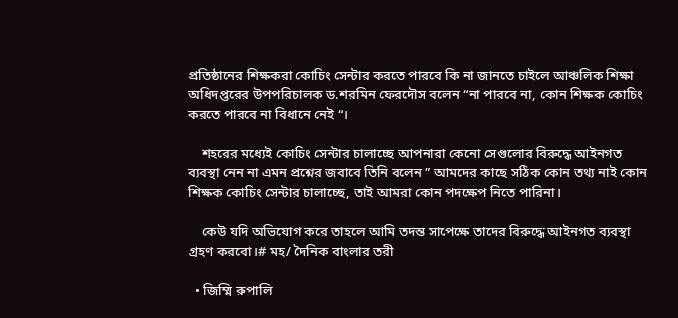প্রতিষ্ঠানের শিক্ষকরা কোচিং সেন্টার করতে পারবে কি না জানতে চাইলে আঞ্চলিক শিক্ষা অধিদপ্তরের উপপরিচালক ড.শরমিন ফেরদৌস বলেন “না পারবে না, কোন শিক্ষক কোচিং করতে পারবে না বিধানে নেই “।

    শহরের মধ্যেই কোচিং সেন্টার চালাচ্ছে আপনারা কেনো সেগুলোর বিরুদ্ধে আইনগত ব্যবস্থা নেন না এমন প্রশ্নের জবাবে তিনি বলেন ” আমদের কাছে সঠিক কোন তথ্য নাই কোন শিক্ষক কোচিং সেন্টার চালাচ্ছে, তাই আমরা কোন পদক্ষেপ নিতে পারিনা।

    কেউ যদি অভিযোগ করে তাহলে আমি তদন্ত সাপেক্ষে তাদের বিরুদ্ধে আইনগত ব্যবস্থা গ্রহণ করবো।# মহ/ দৈনিক বাংলার তরী

  • জিম্মি রুপালি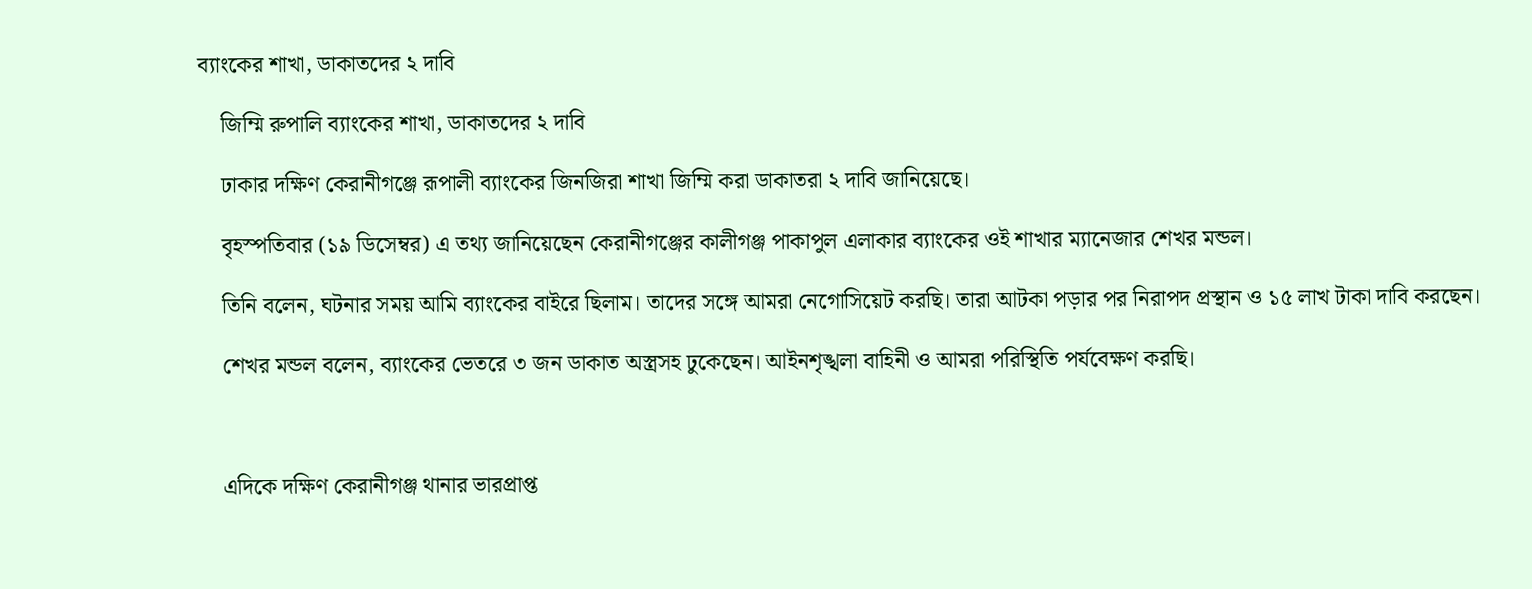ব্যাংকের শাখা, ডাকাতদের ২ দাবি

    জিম্মি রুপালি ব্যাংকের শাখা, ডাকাতদের ২ দাবি

    ঢাকার দক্ষিণ কেরানীগঞ্জে রূপালী ব্যাংকের জিনজিরা শাখা জিম্মি করা ডাকাতরা ২ দাবি জানিয়েছে।

    বৃহস্পতিবার (১৯ ডিসেম্বর) এ তথ্য জানিয়েছেন কেরানীগঞ্জের কালীগঞ্জ পাকাপুল এলাকার ব্যাংকের ওই শাখার ম্যানেজার শেখর মন্ডল।

    তিনি বলেন, ঘটনার সময় আমি ব্যাংকের বাইরে ছিলাম। তাদের সঙ্গে আমরা নেগোসিয়েট করছি। তারা আটকা পড়ার পর নিরাপদ প্রস্থান ও ১৫ লাখ টাকা দাবি করছেন।

    শেখর মন্ডল বলেন, ব্যাংকের ভেতরে ৩ জন ডাকাত অস্ত্রসহ ঢুকেছেন। আইনশৃঙ্খলা বাহিনী ও আমরা পরিস্থিতি পর্যবেক্ষণ করছি।



    এদিকে দক্ষিণ কেরানীগঞ্জ থানার ভারপ্রাপ্ত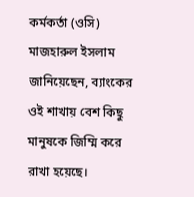কর্মকর্তা (ওসি) মাজহারুল ইসলাম জানিয়েছেন, ব্যাংকের ওই শাখায় বেশ কিছু মানুষকে জিম্মি করে রাখা হয়েছে।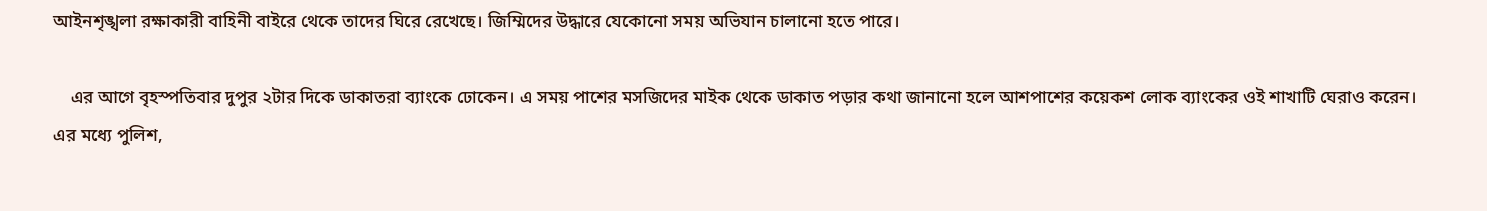আইনশৃঙ্খলা রক্ষাকারী বাহিনী বাইরে থেকে তাদের ঘিরে রেখেছে। জিম্মিদের উদ্ধারে যেকোনো সময় অভিযান চালানো হতে পারে।

    এর আগে বৃহস্পতিবার দুপুর ২টার দিকে ডাকাতরা ব্যাংকে ঢোকেন। এ সময় পাশের মসজিদের মাইক থেকে ডাকাত পড়ার কথা জানানো হলে আশপাশের কয়েকশ লোক ব্যাংকের ওই শাখাটি ঘেরাও করেন। এর মধ্যে পুলিশ,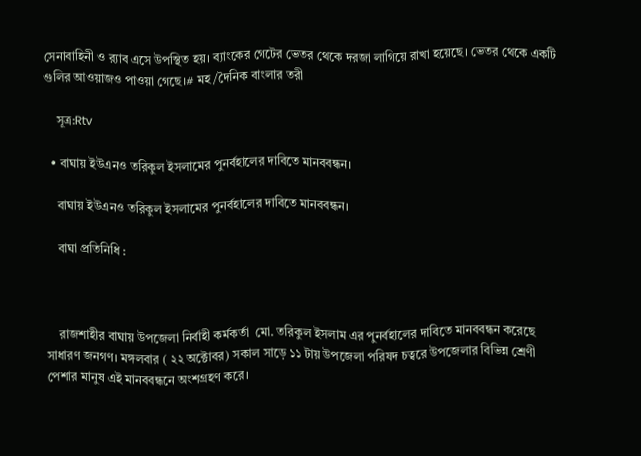সেনাবাহিনী ও র‍্যাব এসে উপস্থিত হয়। ব্যাংকের গেটের ভেতর থেকে দরজা লাগিয়ে রাখা হয়েছে। ভেতর থেকে একটি গুলির আওয়াজও পাওয়া গেছে।# মহ/দৈনিক বাংলার তরী

    সূত্র:Rtv

  • বাঘায় ইউএনও তরিকুল ইসলামের পুনর্বহালের দাবিতে মানববন্ধন।

    বাঘায় ইউএনও তরিকুল ইসলামের পুনর্বহালের দাবিতে মানববন্ধন।

    বাঘা প্রতিনিধি :



    রাজশাহীর বাঘায় উপজেলা নির্বাহী কর্মকর্তা  মো. তরিকুল ইসলাম এর পুনর্বহালের দাবিতে মানববন্ধন করেছে সাধারণ জনগণ। মঙ্গলবার ( ২২ অক্টোবর) সকাল সাড়ে ১১ টায় উপজেলা পরিষদ চত্বরে উপজেলার বিভিন্ন শ্রেণী পেশার মানুষ এই মানববন্ধনে অংশগ্রহণ করে।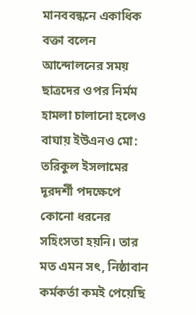মানববন্ধনে একাধিক বক্তা বলেন আন্দোলনের সময় ছাত্রদের ওপর নির্মম হামলা চালানো হলেও বাঘায় ইউএনও মো: তরিকুল ইসলামের দূরদর্শী পদক্ষেপে কোনো ধরনের সহিংসতা হয়নি। তার মত এমন সৎ, নিষ্ঠাবান কর্মকর্তা কমই পেয়েছি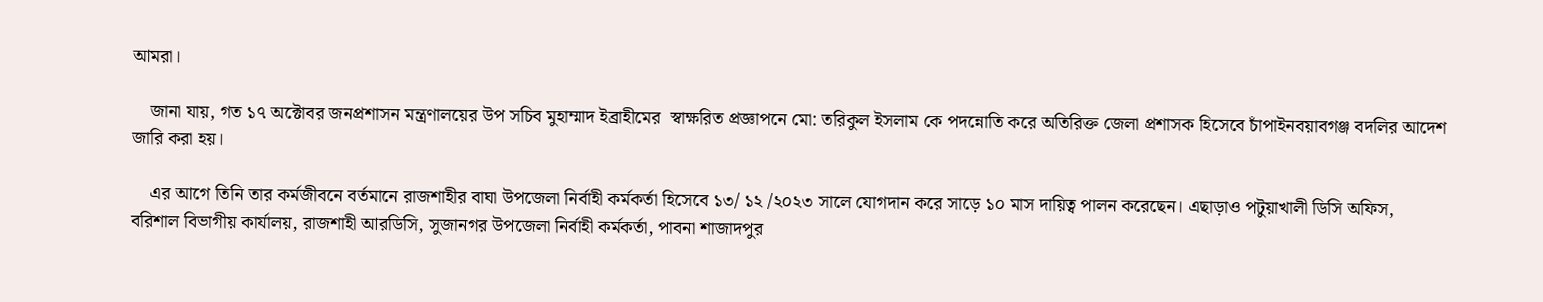আমরা।

    জানা যায়, গত ১৭ অক্টোবর জনপ্রশাসন মন্ত্রণালয়ের উপ সচিব মুহাম্মাদ ইব্রাহীমের  স্বাক্ষরিত প্রজ্ঞাপনে মো: তরিকুল ইসলাম কে পদন্নোতি করে অতিরিক্ত জেলা প্রশাসক হিসেবে চাঁপাইনবয়াবগঞ্জ বদলির আদেশ জারি করা হয়।

    এর আগে তিনি তার কর্মজীবনে বর্তমানে রাজশাহীর বাঘা উপজেলা নির্বাহী কর্মকর্তা হিসেবে ১৩/ ১২ /২০২৩ সালে যোগদান করে সাড়ে ১০ মাস দায়িত্ব পালন করেছেন। এছাড়াও পটুয়াখালী ডিসি অফিস,  বরিশাল বিভাগীয় কার্যালয়, রাজশাহী আরডিসি, সুজানগর উপজেলা নির্বাহী কর্মকর্তা, পাবনা শাজাদপুর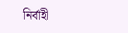নির্বাহী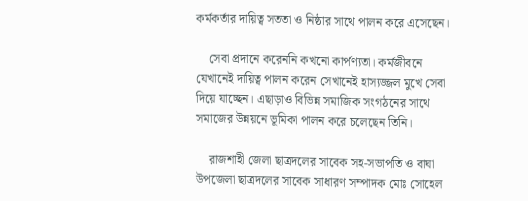কর্মকর্তার দায়িত্ব সততা ও নিষ্ঠার সাথে পালন করে এসেছেন।

    সেবা প্রদানে করেননি কখনো কার্পণ্যতা। কর্মজীবনে যেখানেই দায়িত্ব পালন করেন সেখানেই হাস্যজ্জল মুখে সেবা দিয়ে যাচ্ছেন। এছাড়াও বিভিন্ন সমাজিক সংগঠনের সাথে সমাজের উন্নয়নে ভূমিকা পালন করে চলেছেন তিনি।

    রাজশাহী জেলা ছাত্রদলের সাবেক সহ-সভাপতি ও বাঘা উপজেলা ছাত্রদলের সাবেক সাধারণ সম্পাদক মোঃ সোহেল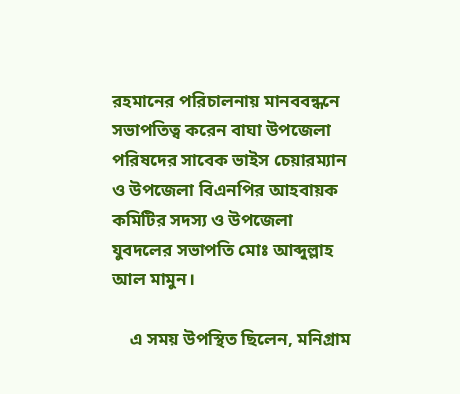রহমানের পরিচালনায় মানববন্ধনে সভাপতিত্ব করেন বাঘা উপজেলা পরিষদের সাবেক ভাইস চেয়ারম্যান ও উপজেলা বিএনপির আহবায়ক কমিটির সদস্য ও উপজেলা যুবদলের সভাপতি মোঃ আব্দুল্লাহ আল মামুন।

    এ সময় উপস্থিত ছিলেন, মনিগ্রাম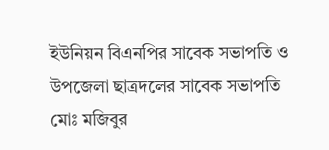ইউনিয়ন বিএনপির সাবেক সভাপতি ও উপজেলা ছাত্রদলের সাবেক সভাপতি মোঃ মজিবুর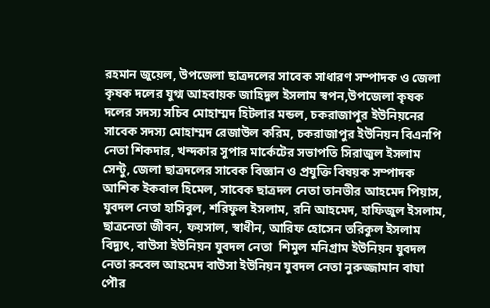রহমান জুয়েল, উপজেলা ছাত্রদলের সাবেক সাধারণ সম্পাদক ও জেলা কৃষক দলের যুগ্ম আহবায়ক জাহিদুল ইসলাম স্বপন,উপজেলা কৃষক দলের সদস্য সচিব মোহাম্মদ হিটলার মন্ডল, চকরাজাপুর ইউনিয়নের সাবেক সদস্য মোহাম্মদ রেজাউল করিম, চকরাজাপুর ইউনিয়ন বিএনপি নেতা শিকদার, খন্দকার সুপার মার্কেটের সভাপতি সিরাজুল ইসলাম সেন্টু, জেলা ছাত্রদলের সাবেক বিজ্ঞান ও প্রযুক্তি বিষয়ক সম্পাদক আশিক ইকবাল হিমেল, সাবেক ছাত্রদল নেতা তানভীর আহমেদ পিয়াস, যুবদল নেতা হাসিবুল, শরিফুল ইসলাম, রনি আহমেদ, হাফিজুল ইসলাম, ছাত্রনেতা জীবন, ফয়সাল, স্বাধীন, আরিফ হোসেন তরিকুল ইসলাম বিদ্যুৎ, বাউসা ইউনিয়ন যুবদল নেতা  শিমুল মনিগ্রাম ইউনিয়ন যুবদল নেতা রুবেল আহমেদ বাউসা ইউনিয়ন যুবদল নেতা নুরুজ্জামান বাঘা পৌর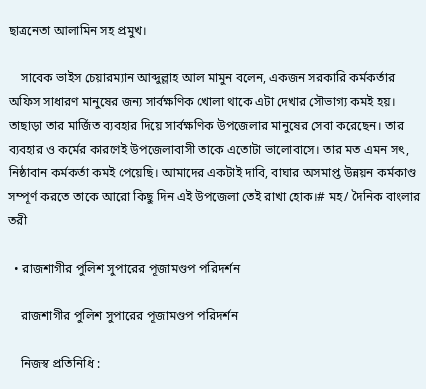ছাত্রনেতা আলামিন সহ প্রমুখ।

    সাবেক ভাইস চেয়ারম্যান আব্দুল্লাহ আল মামুন বলেন, একজন সরকারি কর্মকর্তার অফিস সাধারণ মানুষের জন্য সার্বক্ষণিক খোলা থাকে এটা দেখার সৌভাগ্য কমই হয়। তাছাড়া তার মার্জিত ব্যবহার দিয়ে সার্বক্ষণিক উপজেলার মানুষের সেবা করেছেন। তার ব্যবহার ও কর্মের কারণেই উপজেলাবাসী তাকে এতোটা ভালোবাসে। তার মত এমন সৎ, নিষ্ঠাবান কর্মকর্তা কমই পেয়েছি। আমাদের একটাই দাবি, বাঘার অসমাপ্ত উন্নয়ন কর্মকাণ্ড সম্পূর্ণ করতে তাকে আরো কিছু দিন এই উপজেলা তেই রাখা হোক।# মহ/ দৈনিক বাংলার তরী

  • রাজশাগীর পুলিশ সুপারের পূজামণ্ডপ পরিদর্শন

    রাজশাগীর পুলিশ সুপারের পূজামণ্ডপ পরিদর্শন

    নিজস্ব প্রতিনিধি :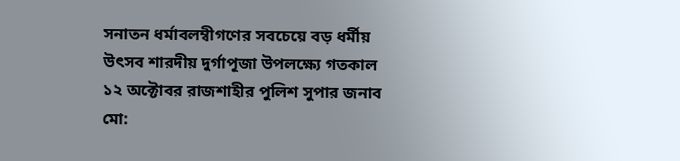সনাতন ধর্মাবলম্বীগণের সবচেয়ে বড় ধর্মীয় উৎসব শারদীয় দুর্গাপূজা উপলক্ষ্যে গতকাল ১২ অক্টোবর রাজশাহীর পুলিশ সুপার জনাব মো: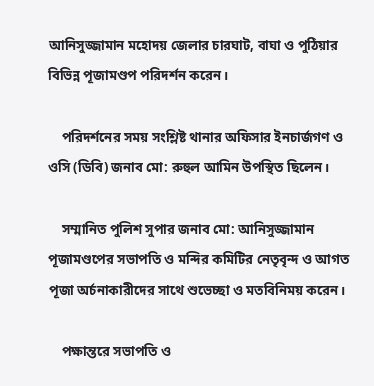আনিসুজ্জামান মহোদয় জেলার চারঘাট, বাঘা ও পুঠিয়ার বিভিন্ন পূজামণ্ডপ পরিদর্শন করেন।

    পরিদর্শনের সময় সংশ্লিষ্ট থানার অফিসার ইনচার্জগণ ও ওসি (ডিবি) জনাব মো: রুহুল আমিন উপস্থিত ছিলেন।

    সম্মানিত পুলিশ সুপার জনাব মো: আনিসুজ্জামান পূজামণ্ডপের সভাপতি ও মন্দির কমিটির নেতৃবৃন্দ ও আগত পূজা অর্চনাকারীদের সাথে শুভেচ্ছা ও মতবিনিময় করেন।

    পক্ষান্তরে সভাপতি ও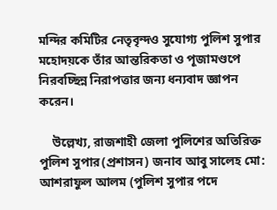মন্দির কমিটির নেতৃবৃন্দও সুযোগ্য পুলিশ সুপার মহোদয়কে তাঁর আন্তরিকতা ও পূজামণ্ডপে নিরবচ্ছিন্ন নিরাপত্তার জন্য ধন্যবাদ জ্ঞাপন করেন।

    উল্লেখ্য, রাজশাহী জেলা পুলিশের অতিরিক্ত পুলিশ সুপার(প্রশাসন) জনাব আবু সালেহ মো: আশরাফুল আলম (পুলিশ সুপার পদে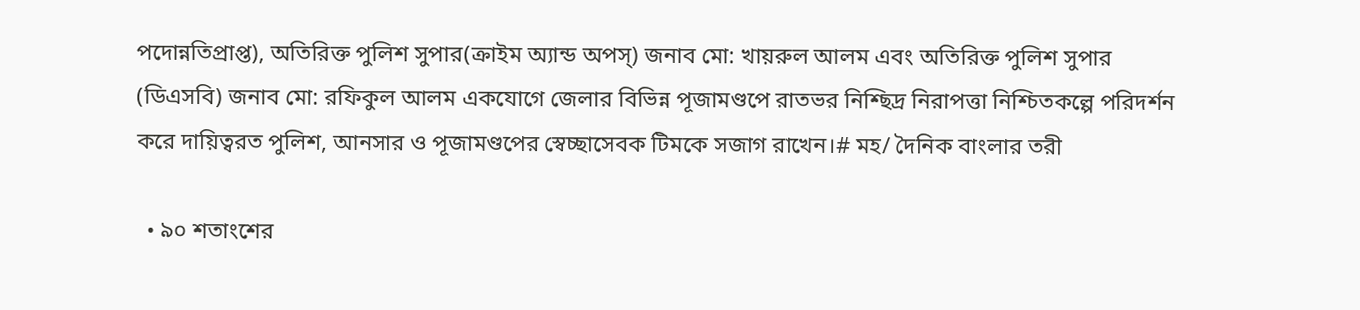পদোন্নতিপ্রাপ্ত), অতিরিক্ত পুলিশ সুপার(ক্রাইম অ্যান্ড অপস্) জনাব মো: খায়রুল আলম এবং অতিরিক্ত পুলিশ সুপার (ডিএসবি) জনাব মো: রফিকুল আলম একযোগে জেলার বিভিন্ন পূজামণ্ডপে রাতভর নিশ্ছিদ্র নিরাপত্তা নিশ্চিতকল্পে পরিদর্শন করে দায়িত্বরত পুলিশ, আনসার ও পূজামণ্ডপের স্বেচ্ছাসেবক টিমকে সজাগ রাখেন।# মহ/ দৈনিক বাংলার তরী

  • ৯০ শতাংশের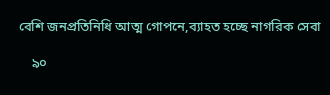বেশি জনপ্রতিনিধি আত্ম গোপনে,ব্যাহত হচ্ছে নাগরিক সেবা

    ৯০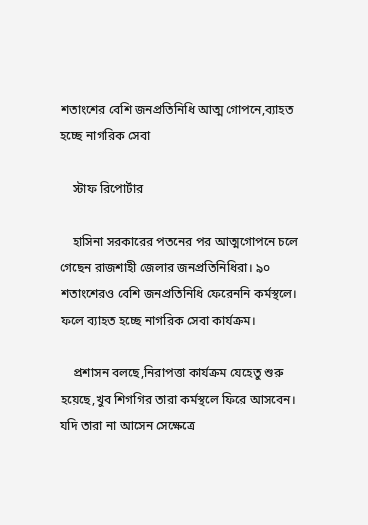শতাংশের বেশি জনপ্রতিনিধি আত্ম গোপনে,ব্যাহত হচ্ছে নাগরিক সেবা

    স্টাফ রিপোর্টার

    হাসিনা সরকারের পতনের পর আত্মগোপনে চলে গেছেন রাজশাহী জেলার জনপ্রতিনিধিরা। ৯০ শতাংশেরও বেশি জনপ্রতিনিধি ফেরেননি কর্মস্থলে। ফলে ব্যাহত হচ্ছে নাগরিক সেবা কার্যক্রম।

    প্রশাসন বলছে,নিরাপত্তা কার্যক্রম যেহেতু শুরু হয়েছে,খুব শিগগির তারা কর্মস্থলে ফিরে আসবেন। যদি তারা না আসেন সেক্ষেত্রে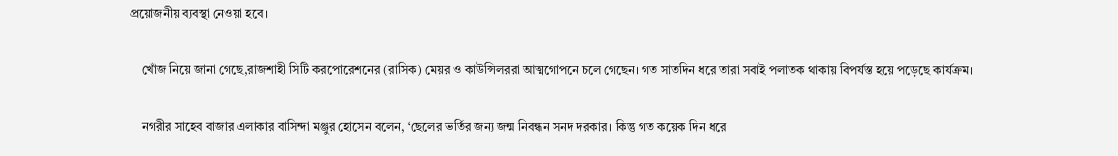প্রয়োজনীয় ব্যবস্থা নেওয়া হবে।

    খোঁজ নিয়ে জানা গেছে,রাজশাহী সিটি করপোরেশনের (রাসিক) মেয়র ও কাউন্সিলররা আত্মগোপনে চলে গেছেন। গত সাতদিন ধরে তারা সবাই পলাতক থাকায় বিপর্যস্ত হয়ে পড়েছে কার্যক্রম।

    নগরীর সাহেব বাজার এলাকার বাসিন্দা মঞ্জুর হোসেন বলেন, ‘ছেলের ভর্তির জন্য জন্ম নিবন্ধন সনদ দরকার। কিন্তু গত কয়েক দিন ধরে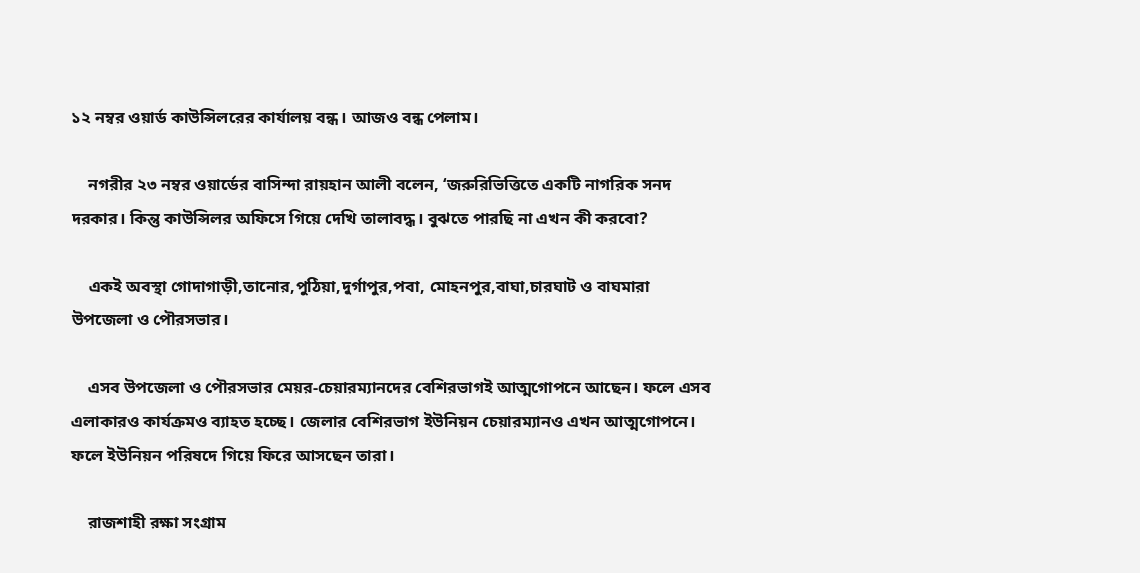১২ নম্বর ওয়ার্ড কাউন্সিলরের কার্যালয় বন্ধ। আজও বন্ধ পেলাম।

    নগরীর ২৩ নম্বর ওয়ার্ডের বাসিন্দা রায়হান আলী বলেন, ‘জরুরিভিত্তিতে একটি নাগরিক সনদ দরকার। কিন্তু কাউন্সিলর অফিসে গিয়ে দেখি তালাবদ্ধ। বুঝতে পারছি না এখন কী করবো?

    একই অবস্থা গোদাগাড়ী,তানোর,পুঠিয়া,দুর্গাপুর,পবা, মোহনপুর,বাঘা,চারঘাট ও বাঘমারা উপজেলা ও পৌরসভার।

    এসব উপজেলা ও পৌরসভার মেয়র-চেয়ারম্যানদের বেশিরভাগই আত্মগোপনে আছেন। ফলে এসব এলাকারও কার্যক্রমও ব্যাহত হচ্ছে। জেলার বেশিরভাগ ইউনিয়ন চেয়ারম্যানও এখন আত্মগোপনে। ফলে ইউনিয়ন পরিষদে গিয়ে ফিরে আসছেন তারা।

    রাজশাহী রক্ষা সংগ্রাম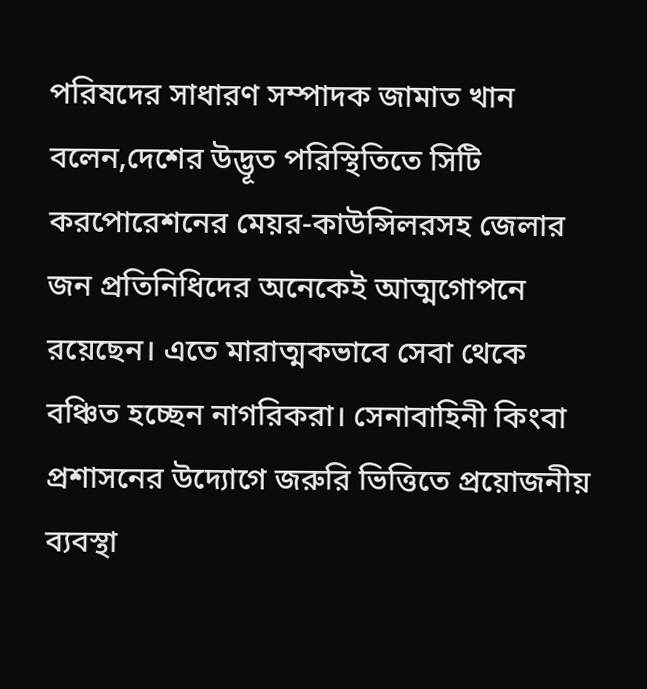পরিষদের সাধারণ সম্পাদক জামাত খান বলেন,দেশের উদ্ভূত পরিস্থিতিতে সিটি করপোরেশনের মেয়র-কাউন্সিলরসহ জেলার জন প্রতিনিধিদের অনেকেই আত্মগোপনে রয়েছেন। এতে মারাত্মকভাবে সেবা থেকে বঞ্চিত হচ্ছেন নাগরিকরা। সেনাবাহিনী কিংবা প্রশাসনের উদ্যোগে জরুরি ভিত্তিতে প্রয়োজনীয় ব্যবস্থা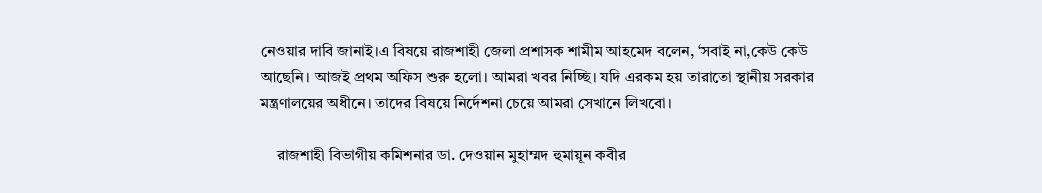নেওয়ার দাবি জানাই।এ বিষয়ে রাজশাহী জেলা প্রশাসক শামীম আহমেদ বলেন, ‘সবাই না,কেউ কেউ আছেনি। আজই প্রথম অফিস শুরু হলো। আমরা খবর নিচ্ছি। যদি এরকম হয় তারাতো স্থানীয় সরকার মন্ত্রণালয়ের অধীনে। তাদের বিষয়ে নির্দেশনা চেয়ে আমরা সেখানে লিখবো।

    রাজশাহী বিভাগীয় কমিশনার ডা. দেওয়ান মুহাম্মদ হুমায়ূন কবীর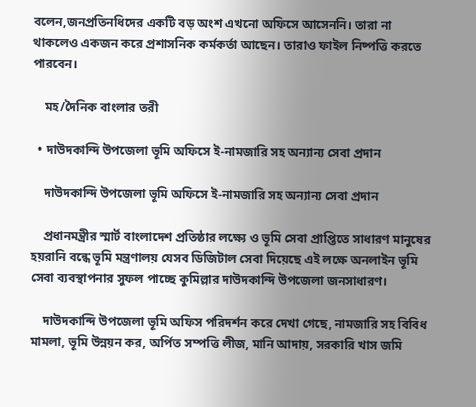বলেন,জনপ্রতিনধিদের একটি বড় অংশ এখনো অফিসে আসেননি। তারা না থাকলেও একজন করে প্রশাসনিক কর্মকর্তা আছেন। তারাও ফাইল নিষ্পত্তি করতে পারবেন।

    মহ/দৈনিক বাংলার তরী

  • দাউদকান্দি উপজেলা ভূমি অফিসে ই-নামজারি সহ অন্যান্য সেবা প্রদান

    দাউদকান্দি উপজেলা ভূমি অফিসে ই-নামজারি সহ অন্যান্য সেবা প্রদান

    প্রধানমন্ত্রীর স্মার্ট বাংলাদেশ প্রতিষ্ঠার লক্ষ্যে ও ভূমি সেবা প্রাপ্তিতে সাধারণ মানুষের হয়রানি বন্ধে ভূমি মন্ত্রণালয় যেসব ডিজিটাল সেবা দিয়েছে এই লক্ষে অনলাইন ভূমি সেবা ব্যবস্থাপনার সুফল পাচ্ছে কুমিল্লার দাউদকান্দি উপজেলা জনসাধারণ।

    দাউদকান্দি উপজেলা ভূমি অফিস পরিদর্শন করে দেখা গেছে, নামজারি সহ বিবিধ মামলা, ভূমি উন্নয়ন কর, অর্পিত সম্পত্তি লীজ, মানি আদায়, সরকারি খাস জমি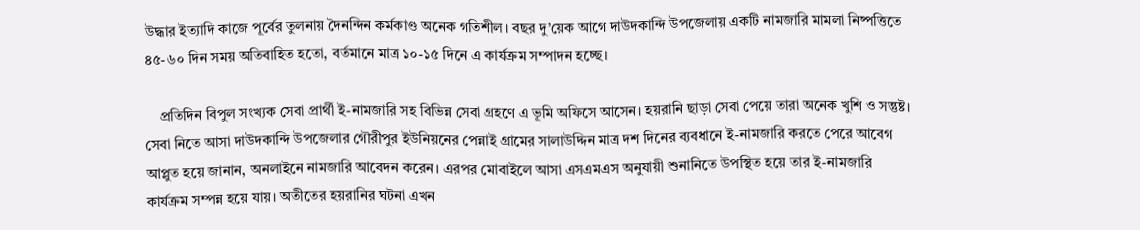উদ্ধার ইত্যাদি কাজে পূর্বের তুলনায় দৈনন্দিন কর্মকাণ্ড অনেক গতিশীল। বছর দু’য়েক আগে দাউদকান্দি উপজেলায় একটি নামজারি মামলা নিষ্পত্তিতে ৪৫-৬০ দিন সময় অতিবাহিত হতো, বর্তমানে মাত্র ১০-১৫ দিনে এ কার্যক্রম সম্পাদন হচ্ছে।

    প্রতিদিন বিপুল সংখ্যক সেবা প্রার্থী ই-নামজারি সহ বিভিন্ন সেবা গ্রহণে এ ভূমি অফিসে আসেন। হয়রানি ছাড়া সেবা পেয়ে তারা অনেক খুশি ও সন্তুষ্ট। সেবা নিতে আসা দাউদকান্দি উপজেলার গৌরীপুর ইউনিয়নের পেন্নাই গ্রামের সালাউদ্দিন মাত্র দশ দিনের ব্যবধানে ই-নামজারি করতে পেরে আবেগ আপ্লুত হয়ে জানান, অনলাইনে নামজারি আবেদন করেন। এরপর মোবাইলে আসা এসএমএস অনুযায়ী শুনানিতে উপস্থিত হয়ে তার ই-নামজারি কার্যক্রম সম্পন্ন হয়ে যায়। অতীতের হয়রানির ঘটনা এখন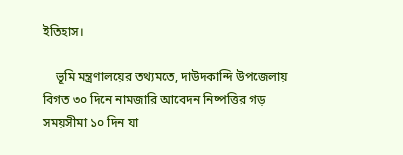ইতিহাস।

    ভূমি মন্ত্রণালয়ের তথ্যমতে, দাউদকান্দি উপজেলায় বিগত ৩০ দিনে নামজারি আবেদন নিষ্পত্তির গড় সময়সীমা ১০ দিন যা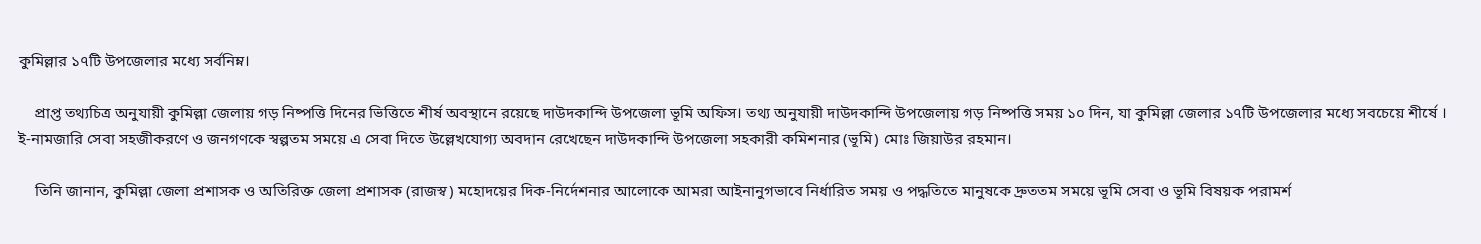কুমিল্লার ১৭টি উপজেলার মধ্যে সর্বনিম্ন।

    প্রাপ্ত তথ্যচিত্র অনুযায়ী কুমিল্লা জেলায় গড় নিষ্পত্তি দিনের ভিত্তিতে শীর্ষ অবস্থানে রয়েছে দাউদকান্দি উপজেলা ভূমি অফিস। তথ্য অনুযায়ী দাউদকান্দি উপজেলায় গড় নিষ্পত্তি সময় ১০ দিন, যা কুমিল্লা জেলার ১৭টি উপজেলার মধ্যে সবচেয়ে শীর্ষে । ই-নামজারি সেবা সহজীকরণে ও জনগণকে স্বল্পতম সময়ে এ সেবা দিতে উল্লেখযোগ্য অবদান রেখেছেন দাউদকান্দি উপজেলা সহকারী কমিশনার (ভূমি) মোঃ জিয়াউর রহমান।

    তিনি জানান, কুমিল্লা জেলা প্রশাসক ও অতিরিক্ত জেলা প্রশাসক (রাজস্ব) মহোদয়ের দিক-নির্দেশনার আলোকে আমরা আইনানুগভাবে নির্ধারিত সময় ও পদ্ধতিতে মানুষকে দ্রুততম সময়ে ভূমি সেবা ও ভূমি বিষয়ক পরামর্শ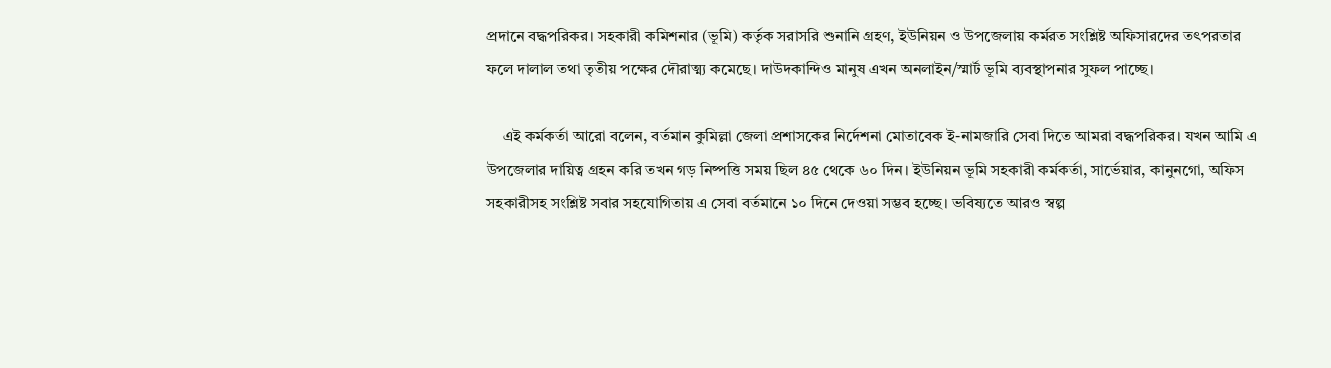প্রদানে বদ্ধপরিকর। সহকারী কমিশনার (ভূমি) কর্তৃক সরাসরি শুনানি গ্রহণ, ইউনিয়ন ও উপজেলায় কর্মরত সংশ্লিষ্ট অফিসারদের তৎপরতার ফলে দালাল তথা তৃতীয় পক্ষের দৌরাত্ম্য কমেছে। দাউদকান্দিও মানুষ এখন অনলাইন/স্মার্ট ভূমি ব্যবস্থাপনার সুফল পাচ্ছে।

    এই কর্মকর্তা আরো বলেন, বর্তমান কুমিল্লা জেলা প্রশাসকের নির্দেশনা মোতাবেক ই-নামজারি সেবা দিতে আমরা বদ্ধপরিকর। যখন আমি এ উপজেলার দায়িত্ব গ্রহন করি তখন গড় নিষ্পত্তি সময় ছিল ৪৫ থেকে ৬০ দিন। ইউনিয়ন ভূমি সহকারী কর্মকর্তা, সার্ভেয়ার, কানুনগো, অফিস সহকারীসহ সংশ্লিষ্ট সবার সহযোগিতায় এ সেবা বর্তমানে ১০ দিনে দেওয়া সম্ভব হচ্ছে। ভবিষ্যতে আরও স্বল্প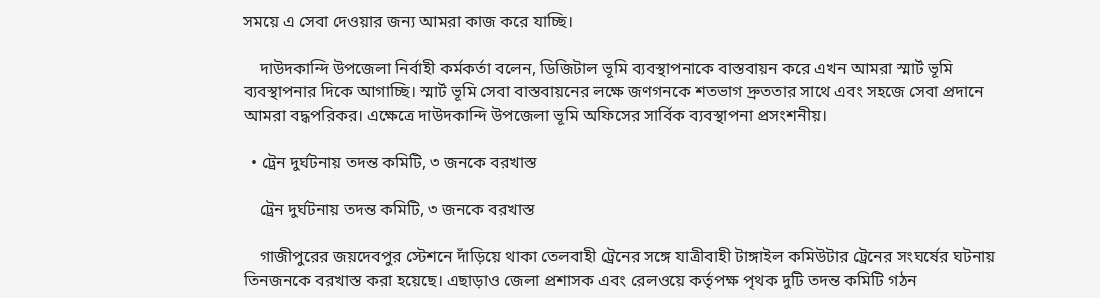সময়ে এ সেবা দেওয়ার জন্য আমরা কাজ করে যাচ্ছি।

    দাউদকান্দি উপজেলা নির্বাহী কর্মকর্তা বলেন, ডিজিটাল ভূমি ব্যবস্থাপনাকে বাস্তবায়ন করে এখন আমরা স্মার্ট ভূমি ব্যবস্থাপনার দিকে আগাচ্ছি। স্মার্ট ভূমি সেবা বাস্তবায়নের লক্ষে জণগনকে শতভাগ দ্রুততার সাথে এবং সহজে সেবা প্রদানে আমরা বদ্ধপরিকর। এক্ষেত্রে দাউদকান্দি উপজেলা ভূমি অফিসের সার্বিক ব্যবস্থাপনা প্রসংশনীয়।

  • ট্রেন দুর্ঘটনায় তদন্ত কমিটি, ৩ জনকে বরখাস্ত

    ট্রেন দুর্ঘটনায় তদন্ত কমিটি, ৩ জনকে বরখাস্ত

    গাজীপুরের জয়দেবপুর স্টেশনে দাঁড়িয়ে থাকা তেলবাহী ট্রেনের সঙ্গে যাত্রীবাহী টাঙ্গাইল কমিউটার ট্রেনের সংঘর্ষের ঘটনায় তিনজনকে বরখাস্ত করা হয়েছে। এছাড়াও জেলা প্রশাসক এবং রেলওয়ে কর্তৃপক্ষ পৃথক দুটি তদন্ত কমিটি গঠন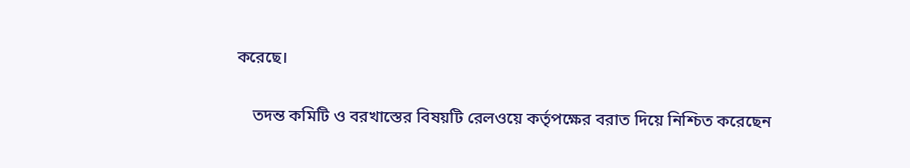করেছে।

    তদন্ত কমিটি ও বরখাস্তের বিষয়টি রেলওয়ে কর্তৃপক্ষের বরাত দিয়ে নিশ্চিত করেছেন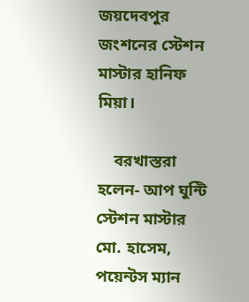জয়দেবপুর জংশনের স্টেশন মাস্টার হানিফ মিয়া।

    বরখাস্তরা হলেন- আপ ঘুন্টি স্টেশন মাস্টার মো. হাসেম, পয়েন্টস ম্যান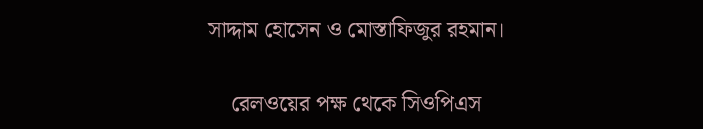সাদ্দাম হোসেন ও মোস্তাফিজুর রহমান।

    রেলওয়ের পক্ষ থেকে সিওপিএস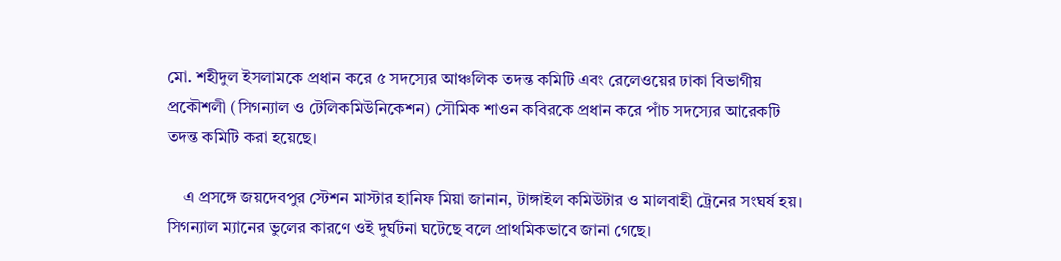মো. শহীদুল ইসলামকে প্রধান করে ৫ সদস্যের আঞ্চলিক তদন্ত কমিটি এবং রেলেওয়ের ঢাকা বিভাগীয় প্রকৌশলী (সিগন্যাল ও টেলিকমিউনিকেশন) সৌমিক শাওন কবিরকে প্রধান করে পাঁচ সদস্যের আরেকটি তদন্ত কমিটি করা হয়েছে।

    এ প্রসঙ্গে জয়দেবপুর স্টেশন মাস্টার হানিফ মিয়া জানান, টাঙ্গাইল কমিউটার ও মালবাহী ট্রেনের সংঘর্ষ হয়। সিগন্যাল ম্যানের ভুলের কারণে ওই দুর্ঘটনা ঘটেছে বলে প্রাথমিকভাবে জানা গেছে।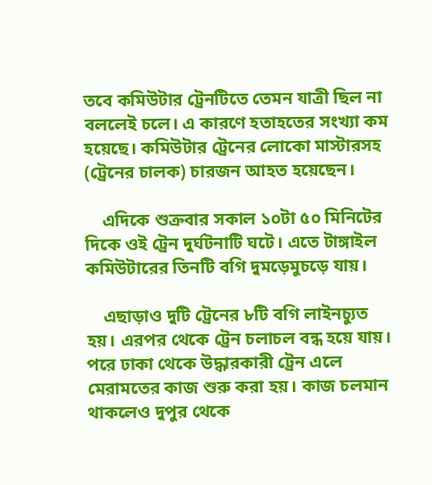তবে কমিউটার ট্রেনটিতে তেমন যাত্রী ছিল না বললেই চলে। এ কারণে হতাহতের সংখ্যা কম হয়েছে। কমিউটার ট্রেনের লোকো মাস্টারসহ (ট্রেনের চালক) চারজন আহত হয়েছেন।

    এদিকে শুক্রবার সকাল ১০টা ৫০ মিনিটের দিকে ওই ট্রেন দুর্ঘটনাটি ঘটে। এতে টাঙ্গাইল কমিউটারের তিনটি বগি দুমড়েমুচড়ে যায়।

    এছাড়াও দুটি ট্রেনের ৮টি বগি লাইনচ্যুত হয়। এরপর থেকে ট্রেন চলাচল বন্ধ হয়ে যায়। পরে ঢাকা থেকে উদ্ধারকারী ট্রেন এলে মেরামতের কাজ শুরু করা হয়। কাজ চলমান থাকলেও দুপুর থেকে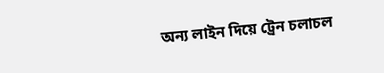অন্য লাইন দিয়ে ট্রেন চলাচল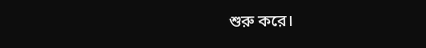শুরু করে।